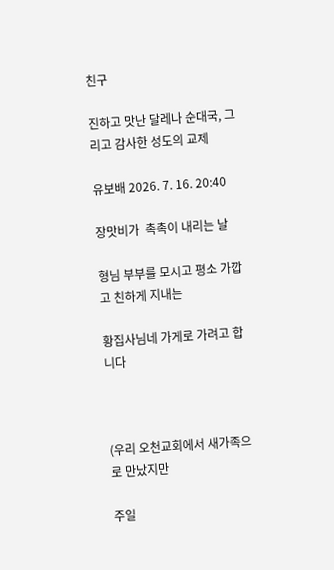친구

진하고 맛난 달레나 순대국, 그리고 감사한 성도의 교제

유보배 2026. 7. 16. 20:40

장맛비가  촉촉이 내리는 날

형님 부부를 모시고 평소 가깝고 친하게 지내는

황집사님네 가게로 가려고 합니다



(우리 오천교회에서 새가족으로 만났지만

주일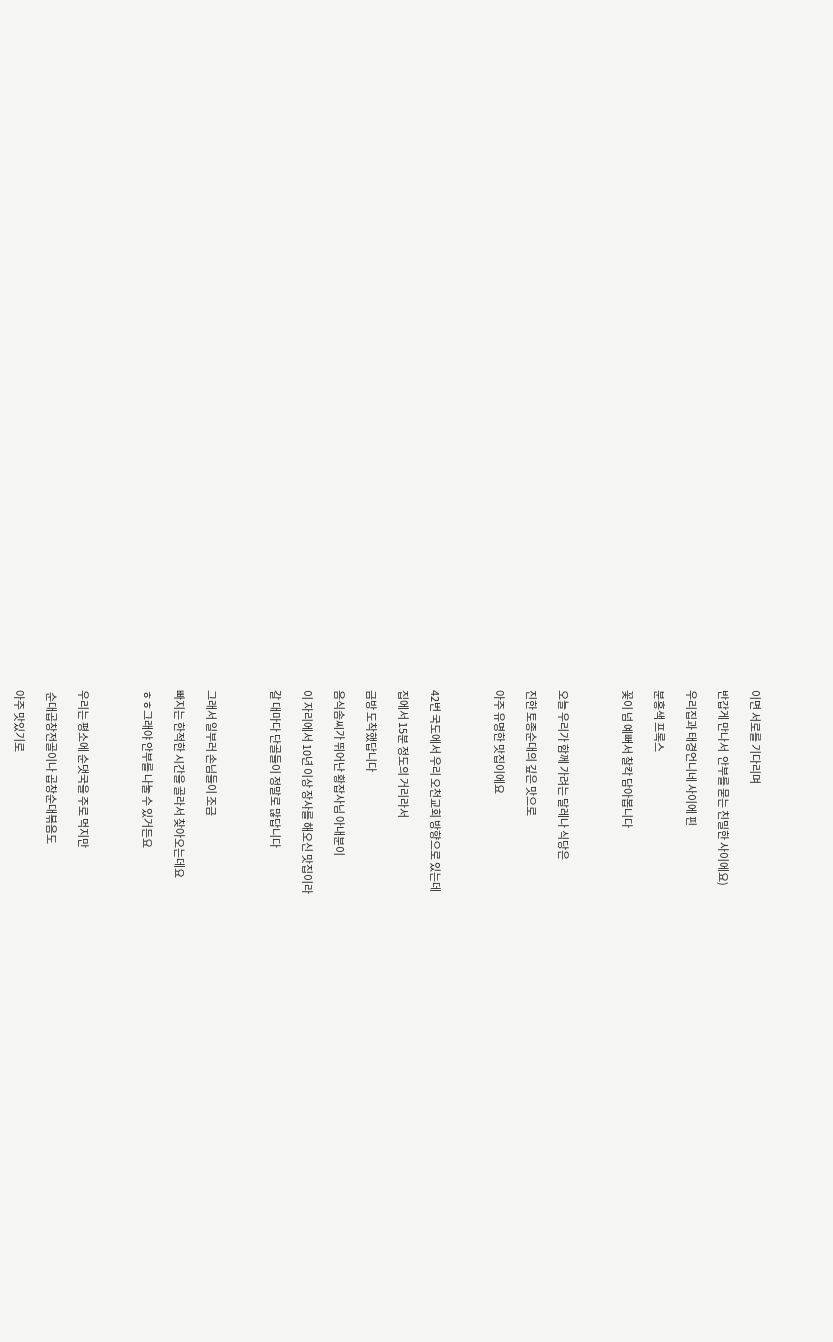이면 서로를 기다리며

반갑게 만나서  안부를 묻는 친밀한 사이에요)

우리집과 태경언니네 사이에 핀

분홍색 프록스

꽃이 넘 예뻐서 찰칵 담아봅니다



오늘 우리가 함께 가려는 달레나 식당은

진한 토종순대의 깊은 맛으로

아주 유명한 맛집이에요



42번 국도에서 우리 오천교회 방향으로 있는데

집에서 15분 정도의 거리라서

금방 도착했답니다

음식솜씨가 뛰어난 황잡사님 아내분이

이 자리에서 10년 이상 장사를 해오신 맛집이라

갈 대마다 단골들이 정말로 많답니다



그래서 일부러 손님들이 조금

빠지는 한적한 시간을 골라서 찾아오는데요

ㅎㅎ그래야 안부를 나눌 수 있거든요



우리는 평소에 순댓국을 주로 먹지만

 순대곱창전골이나 곱창순대볶음도

아주 맛있기로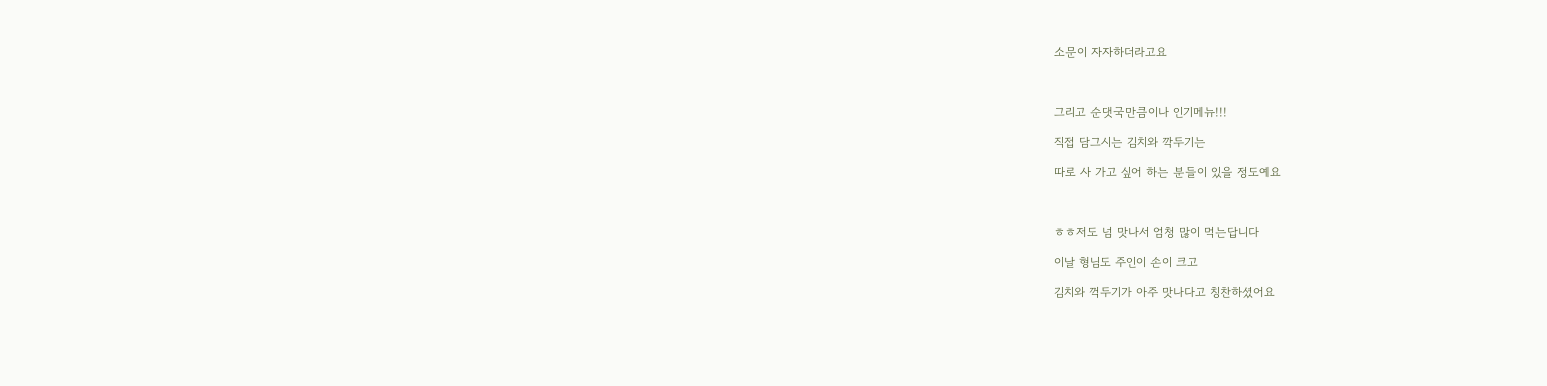소문이 자자하더라고요



그리고 순댓국만큼이나 인기메뉴!!!

직접 담그시는 김치와 깍두기는

따로 사 가고 싶어 하는 분들이 있을 정도예요



ㅎㅎ저도 넘 맛나서 엄청 많이 먹는답니다

이날 형님도 주인이 손이 크고

김치와 꺽두기가 아주 맛나다고 칭찬하셨어요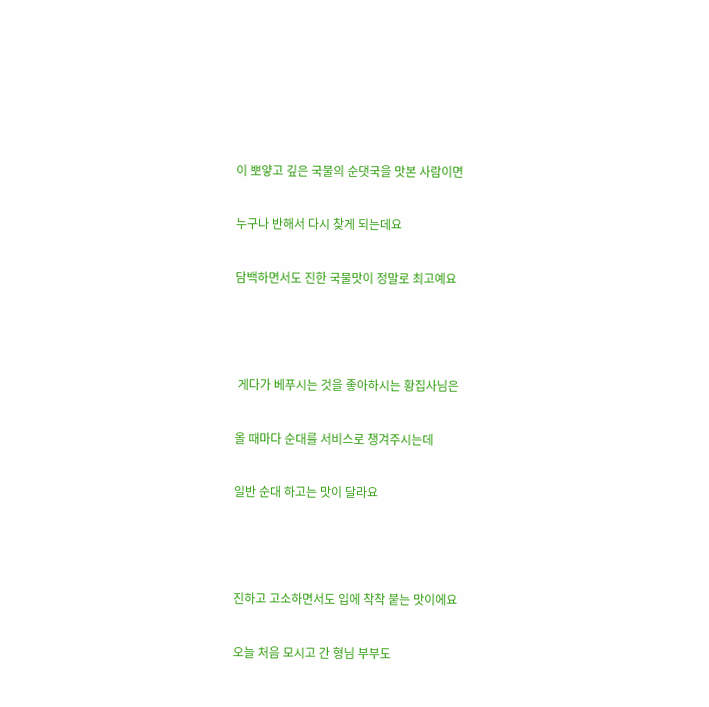이 뽀얗고 깊은 국물의 순댓국을 맛본 사람이면

누구나 반해서 다시 찾게 되는데요

담백하면서도 진한 국물맛이 정말로 최고예요



 게다가 베푸시는 것을 좋아하시는 황집사님은

올 때마다 순대를 서비스로 챙겨주시는데

일반 순대 하고는 맛이 달라요



진하고 고소하면서도 입에 착착 붙는 맛이에요

오늘 처음 모시고 간 형님 부부도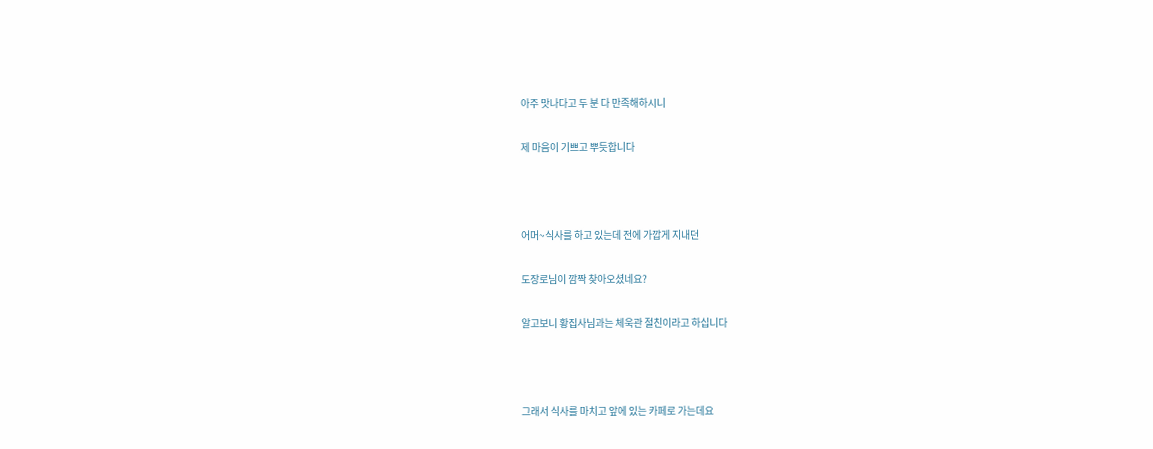아주 맛나다고 두 분 다 만족해하시니

제 마음이 기쁘고 뿌듯합니다



어머~식사를 하고 있는데 전에 가깝게 지내던

도장로님이 깜짝 찾아오셨네요?

알고보니 황집사님과는 체욱관 절친이라고 하십니다



그래서 식사를 마치고 앞에 있는 카페로 가는데요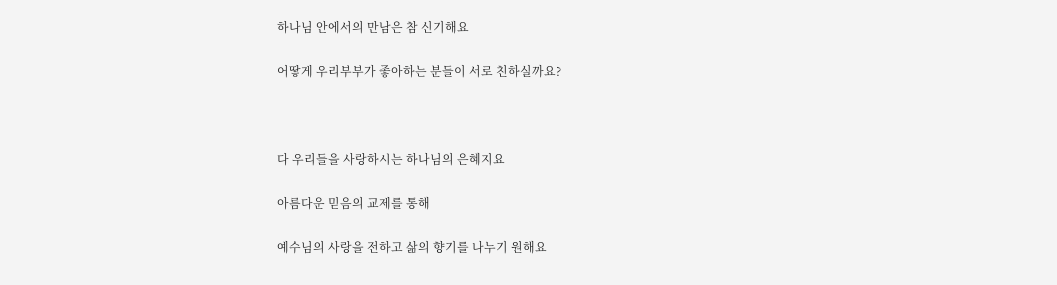하나님 안에서의 만남은 참 신기해요

어땋게 우리부부가 좋아하는 분들이 서로 친하실까요?



다 우리들을 사랑하시는 하나님의 은혜지요

아름다운 믿음의 교제를 통해

예수님의 사랑을 전하고 삶의 향기를 나누기 원해요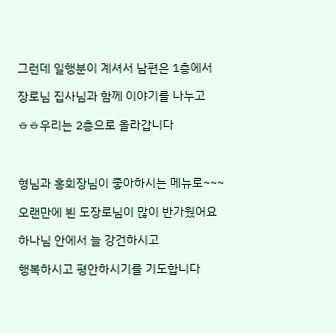그런데 일행분이 계셔서 남편은 1층에서

장로님 집사님과 함께 이야기를 나누고

ㅎㅎ우리는 2층으로 올라갑니다



형님과 홍회장님이 좋아하시는 메뉴로~~~

오랜만에 뵌 도장로님이 많이 반가웠어요

하나님 안에서 늘 강건하시고

행복하시고 평안하시기를 기도합니다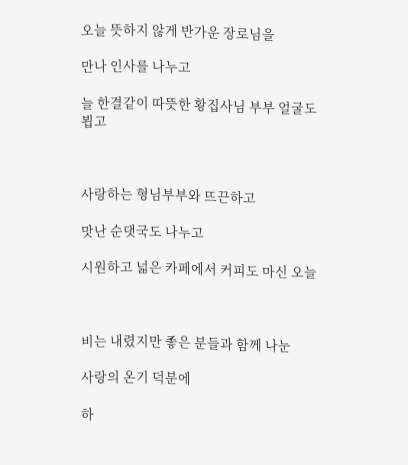오늘 뜻하지 않게 반가운 장로님을

만나 인사를 나누고

늘 한결같이 따뜻한 황집사님 부부 얼굴도 뵙고



사랑하는 형님부부와 뜨끈하고

맛난 순댓국도 나누고

시원하고 넓은 카페에서 커피도 마신 오늘



비는 내렸지만 좋은 분들과 함께 나눈

사랑의 온기 덕분에

하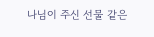나님이 주신 선물 같은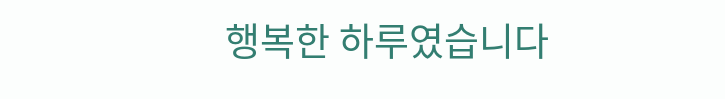행복한 하루였습니다